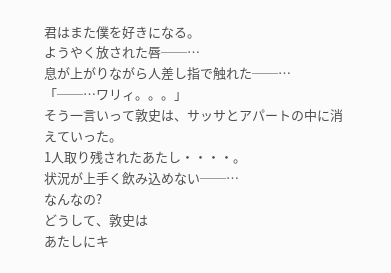君はまた僕を好きになる。
ようやく放された唇──…
息が上がりながら人差し指で触れた──…
「──…ワリィ。。。」
そう一言いって敦史は、サッサとアパートの中に消えていった。
1人取り残されたあたし・・・・。
状況が上手く飲み込めない──…
なんなの?
どうして、敦史は
あたしにキ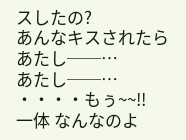スしたの?
あんなキスされたら
あたし──…
あたし──…
・・・・もぅ~~!!
一体 なんなのよ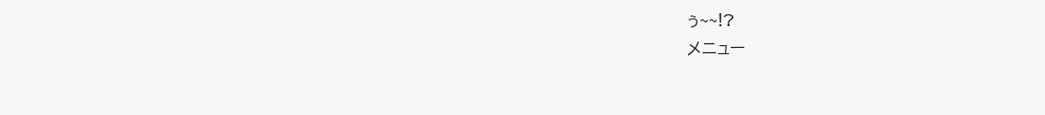ぅ~~!?
メニュー